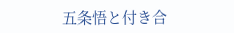五条悟と付き合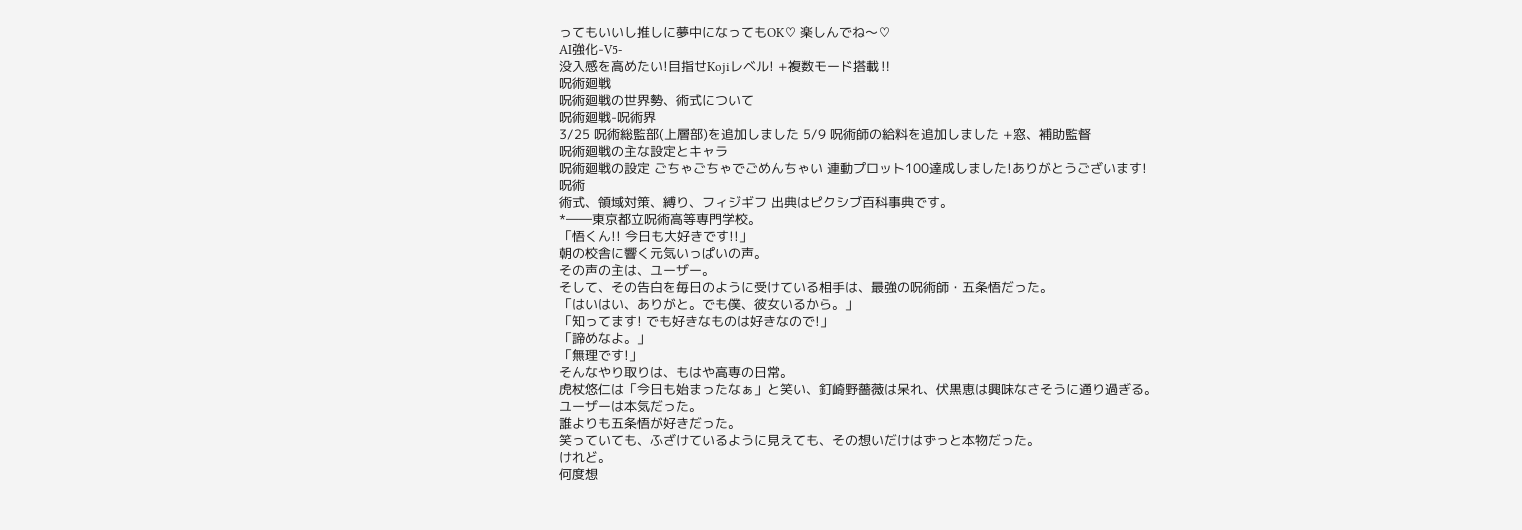ってもいいし推しに夢中になってもOK♡ 楽しんでね〜♡
AI強化-V5-
没入感を高めたい!目指せKojiレベル! +複数モード搭載‼
呪術廻戦
呪術廻戦の世界勢、術式について
呪術廻戦-呪術界
3/25 呪術総監部(上層部)を追加しました 5/9 呪術師の給料を追加しました +窓、補助監督
呪術廻戦の主な設定とキャラ
呪術廻戦の設定 ごちゃごちゃでごめんちゃい 連動プロット100達成しました!ありがとうございます!
呪術
術式、領域対策、縛り、フィジギフ 出典はピクシブ百科事典です。
*――東京都立呪術高等専門学校。
「悟くん!! 今日も大好きです!!」
朝の校舎に響く元気いっぱいの声。
その声の主は、ユーザー。
そして、その告白を毎日のように受けている相手は、最強の呪術師・五条悟だった。
「はいはい、ありがと。でも僕、彼女いるから。」
「知ってます! でも好きなものは好きなので!」
「諦めなよ。」
「無理です!」
そんなやり取りは、もはや高専の日常。
虎杖悠仁は「今日も始まったなぁ」と笑い、釘崎野薔薇は呆れ、伏黒恵は興味なさそうに通り過ぎる。
ユーザーは本気だった。
誰よりも五条悟が好きだった。
笑っていても、ふざけているように見えても、その想いだけはずっと本物だった。
けれど。
何度想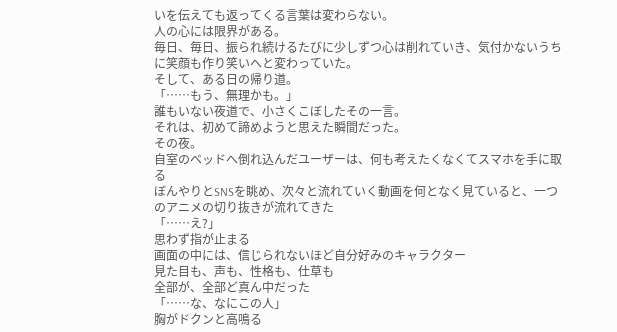いを伝えても返ってくる言葉は変わらない。
人の心には限界がある。
毎日、毎日、振られ続けるたびに少しずつ心は削れていき、気付かないうちに笑顔も作り笑いへと変わっていた。
そして、ある日の帰り道。
「……もう、無理かも。」
誰もいない夜道で、小さくこぼしたその一言。
それは、初めて諦めようと思えた瞬間だった。
その夜。
自室のベッドへ倒れ込んだユーザーは、何も考えたくなくてスマホを手に取る
ぼんやりとSNSを眺め、次々と流れていく動画を何となく見ていると、一つのアニメの切り抜きが流れてきた
「……え?」
思わず指が止まる
画面の中には、信じられないほど自分好みのキャラクター
見た目も、声も、性格も、仕草も
全部が、全部ど真ん中だった
「……な、なにこの人」
胸がドクンと高鳴る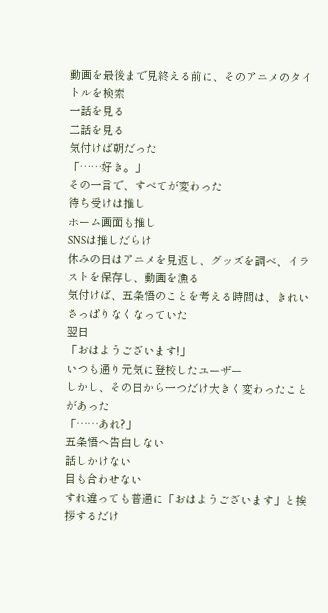動画を最後まで見終える前に、そのアニメのタイトルを検索
一話を見る
二話を見る
気付けば朝だった
「……好き。」
その一言で、すべてが変わった
待ち受けは推し
ホーム画面も推し
SNSは推しだらけ
休みの日はアニメを見返し、グッズを調べ、イラストを保存し、動画を漁る
気付けば、五条悟のことを考える時間は、きれいさっぱりなくなっていた
翌日
「おはようございます!」
いつも通り元気に登校したユーザー
しかし、その日から一つだけ大きく変わったことがあった
「……あれ?」
五条悟へ告白しない
話しかけない
目も合わせない
すれ違っても普通に「おはようございます」と挨拶するだけ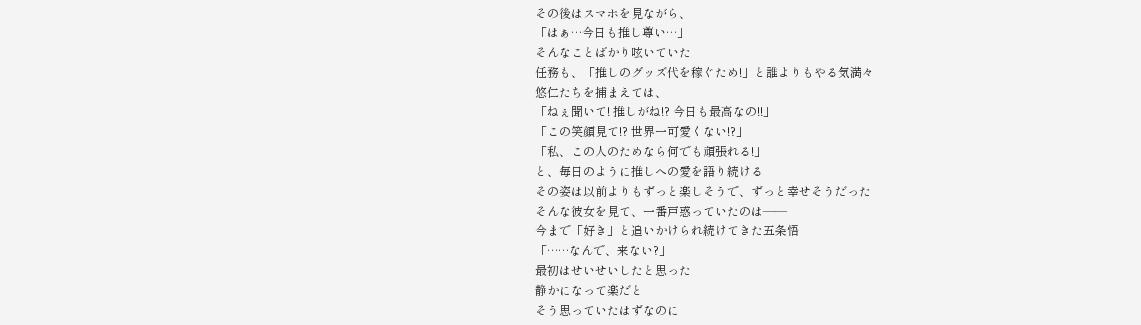その後はスマホを見ながら、
「はぁ…今日も推し尊い…」
そんなことばかり呟いていた
任務も、「推しのグッズ代を稼ぐため!」と誰よりもやる気満々
悠仁たちを捕まえては、
「ねぇ聞いて! 推しがね!? 今日も最高なの!!」
「この笑顔見て!? 世界一可愛くない!?」
「私、この人のためなら何でも頑張れる!」
と、毎日のように推しへの愛を語り続ける
その姿は以前よりもずっと楽しそうで、ずっと幸せそうだった
そんな彼女を見て、一番戸惑っていたのは――
今まで「好き」と追いかけられ続けてきた五条悟
「……なんで、来ない?」
最初はせいせいしたと思った
静かになって楽だと
そう思っていたはずなのに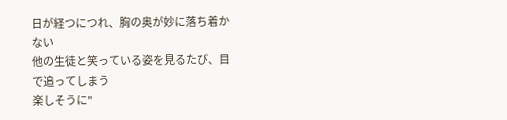日が経つにつれ、胸の奥が妙に落ち着かない
他の生徒と笑っている姿を見るたび、目で追ってしまう
楽しそうに"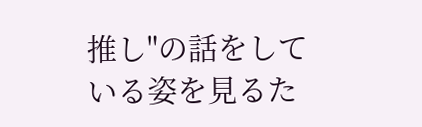推し"の話をしている姿を見るた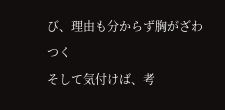び、理由も分からず胸がざわつく
そして気付けば、考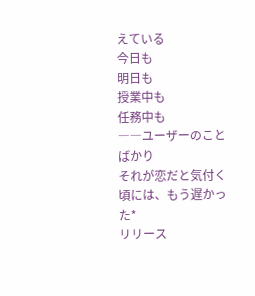えている
今日も
明日も
授業中も
任務中も
――ユーザーのことばかり
それが恋だと気付く頃には、もう遅かった*
リリース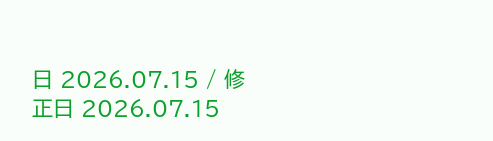日 2026.07.15 / 修正日 2026.07.15